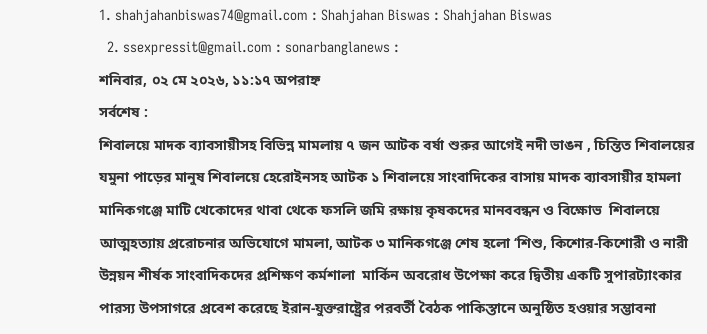1. shahjahanbiswas74@gmail.com : Shahjahan Biswas : Shahjahan Biswas
  2. ssexpressit@gmail.com : sonarbanglanews :
শনিবার, ০২ মে ২০২৬, ১১:১৭ অপরাহ্ন
সর্বশেষ :
শিবালয়ে মাদক ব্যাবসায়ীসহ বিভিন্ন মামলায় ৭ জন আটক বর্ষা শুরুর আগেই নদী ভাঙন , চিন্তিত শিবালয়ের যমুনা পাড়ের মানুষ শিবালয়ে হেরোইনসহ আটক ১ শিবালয়ে সাংবাদিকের বাসায় মাদক ব্যাবসায়ীর হামলা মানিকগঞ্জে মাটি খেকোদের থাবা থেকে ফসলি জমি রক্ষায় কৃষকদের মানববন্ধন ও বিক্ষোভ  শিবালয়ে আত্মহত্যায় প্ররোচনার অভিযোগে মামলা, আটক ৩ মানিকগঞ্জে শেষ হলো ‘শিশু, কিশোর-কিশোরী ও নারী উন্নয়ন শীর্ষক সাংবাদিকদের প্রশিক্ষণ কর্মশালা  মার্কিন অবরোধ উপেক্ষা করে দ্বিতীয় একটি সুপারট্যাংকার পারস্য উপসাগরে প্রবেশ করেছে ইরান-যুক্তরাষ্ট্রের পরবর্তী বৈঠক পাকিস্তানে অনুষ্ঠিত হওয়ার সম্ভাবনা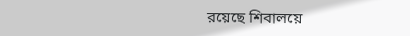রয়েছে শিবালয়ে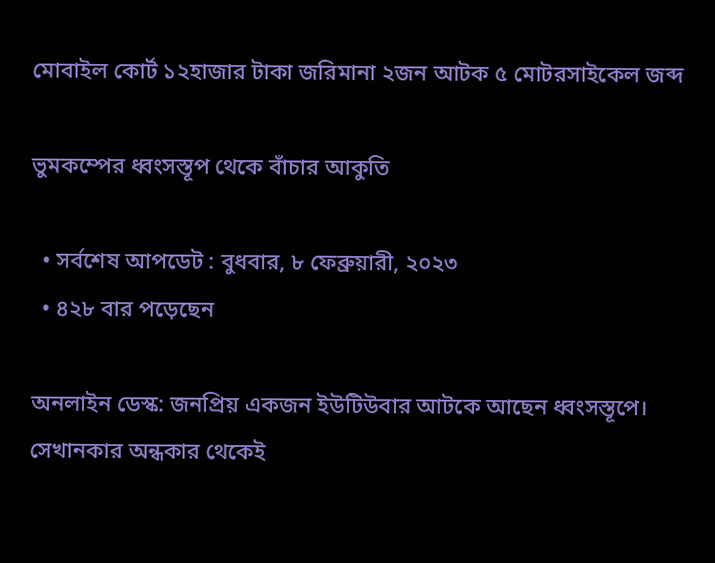মোবাইল কোর্ট ১২হাজার টাকা জরিমানা ২জন আটক ৫ মোটরসাইকেল জব্দ

ভুমকম্পের ধ্বংসস্তূপ থেকে বাঁচার আকুতি

  • সর্বশেষ আপডেট : বুধবার, ৮ ফেব্রুয়ারী, ২০২৩
  • ৪২৮ বার পড়েছেন

অনলাইন ডেস্ক: জনপ্রিয় একজন ইউটিউবার আটকে আছেন ধ্বংসস্তূপে। সেখানকার অন্ধকার থেকেই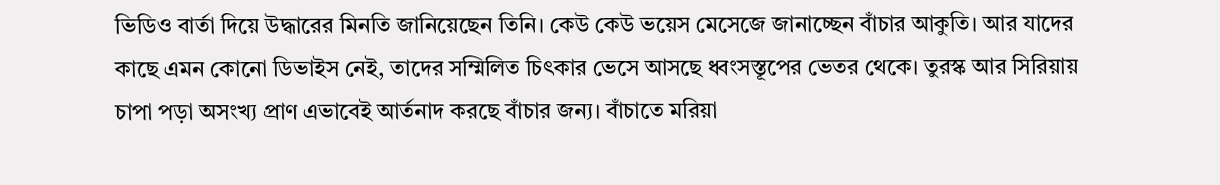ভিডিও বার্তা দিয়ে উদ্ধারের মিনতি জানিয়েছেন তিনি। কেউ কেউ ভয়েস মেসেজে জানাচ্ছেন বাঁচার আকুতি। আর যাদের কাছে এমন কোনো ডিভাইস নেই, তাদের সম্মিলিত চিৎকার ভেসে আসছে ধ্বংসস্তূপের ভেতর থেকে। তুরস্ক আর সিরিয়ায় চাপা পড়া অসংখ্য প্রাণ এভাবেই আর্তনাদ করছে বাঁচার জন্য। বাঁচাতে মরিয়া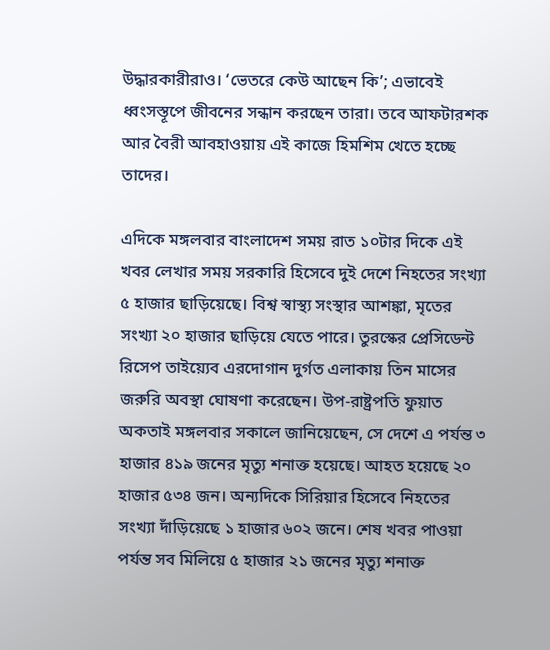উদ্ধারকারীরাও। ‘ভেতরে কেউ আছেন কি’; এভাবেই ধ্বংসস্তূপে জীবনের সন্ধান করছেন তারা। তবে আফটারশক আর বৈরী আবহাওয়ায় এই কাজে হিমশিম খেতে হচ্ছে তাদের।

এদিকে মঙ্গলবার বাংলাদেশ সময় রাত ১০টার দিকে এই খবর লেখার সময় সরকারি হিসেবে দুই দেশে নিহতের সংখ্যা ৫ হাজার ছাড়িয়েছে। বিশ্ব স্বাস্থ্য সংস্থার আশঙ্কা, মৃতের সংখ্যা ২০ হাজার ছাড়িয়ে যেতে পারে। তুরস্কের প্রেসিডেন্ট রিসেপ তাইয়্যেব এরদোগান দুর্গত এলাকায় তিন মাসের জরুরি অবস্থা ঘোষণা করেছেন। উপ-রাষ্ট্রপতি ফুয়াত অকতাই মঙ্গলবার সকালে জানিয়েছেন, সে দেশে এ পর্যন্ত ৩ হাজার ৪১৯ জনের মৃত্যু শনাক্ত হয়েছে। আহত হয়েছে ২০ হাজার ৫৩৪ জন। অন্যদিকে সিরিয়ার হিসেবে নিহতের সংখ্যা দাঁড়িয়েছে ১ হাজার ৬০২ জনে। শেষ খবর পাওয়া পর্যন্ত সব মিলিয়ে ৫ হাজার ২১ জনের মৃত্যু শনাক্ত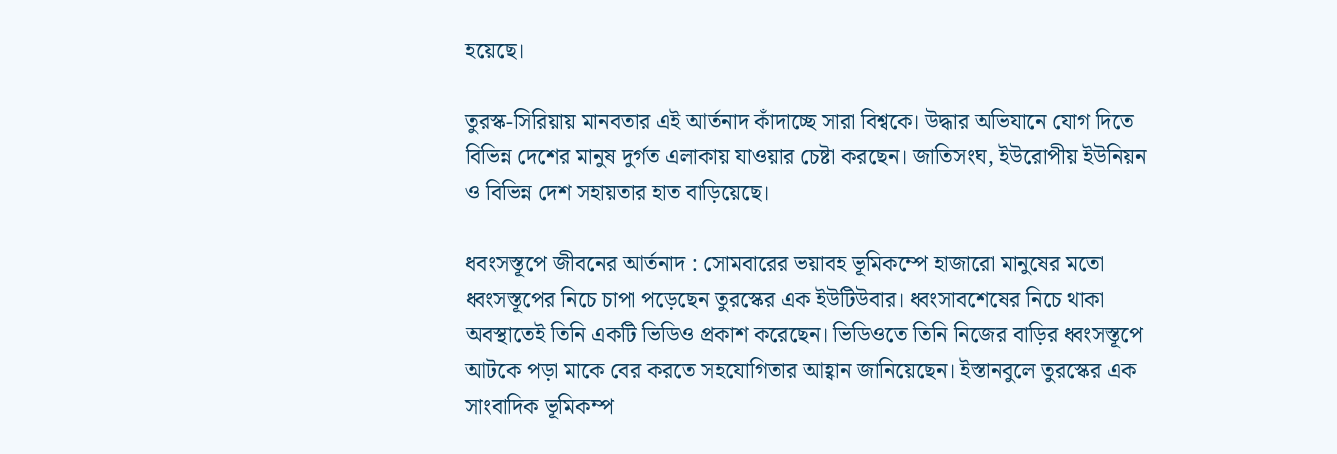হয়েছে।

তুরস্ক-সিরিয়ায় মানবতার এই আর্তনাদ কাঁদাচ্ছে সারা বিশ্বকে। উদ্ধার অভিযানে যোগ দিতে বিভিন্ন দেশের মানুষ দুর্গত এলাকায় যাওয়ার চেষ্টা করছেন। জাতিসংঘ, ইউরোপীয় ইউনিয়ন ও বিভিন্ন দেশ সহায়তার হাত বাড়িয়েছে।

ধবংসস্তূপে জীবনের আর্তনাদ : সোমবারের ভয়াবহ ভূমিকম্পে হাজারো মানুষের মতো ধ্বংসস্তূপের নিচে চাপা পড়েছেন তুরস্কের এক ইউটিউবার। ধ্বংসাবশেষের নিচে থাকা অবস্থাতেই তিনি একটি ভিডিও প্রকাশ করেছেন। ভিডিওতে তিনি নিজের বাড়ির ধ্বংসস্তূপে আটকে পড়া মাকে বের করতে সহযোগিতার আহ্বান জানিয়েছেন। ইস্তানবুলে তুরস্কের এক সাংবাদিক ভূমিকম্প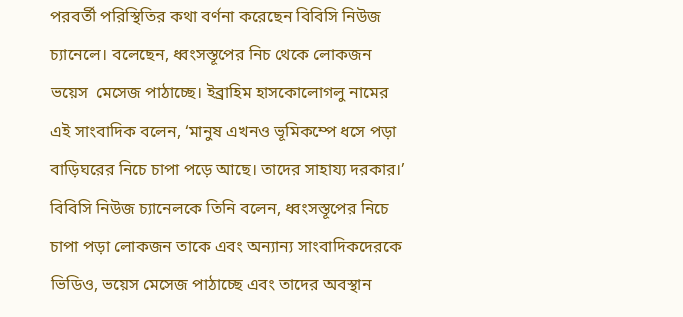পরবর্তী পরিস্থিতির কথা বর্ণনা করেছেন বিবিসি নিউজ চ্যানেলে। বলেছেন, ধ্বংসস্তূপের নিচ থেকে লোকজন ভয়েস  মেসেজ পাঠাচ্ছে। ইব্রাহিম হাসকোলোগলু নামের এই সাংবাদিক বলেন, ‘মানুষ এখনও ভূমিকম্পে ধসে পড়া বাড়িঘরের নিচে চাপা পড়ে আছে। তাদের সাহায্য দরকার।’ বিবিসি নিউজ চ্যানেলকে তিনি বলেন, ধ্বংসস্তূপের নিচে চাপা পড়া লোকজন তাকে এবং অন্যান্য সাংবাদিকদেরকে ভিডিও, ভয়েস মেসেজ পাঠাচ্ছে এবং তাদের অবস্থান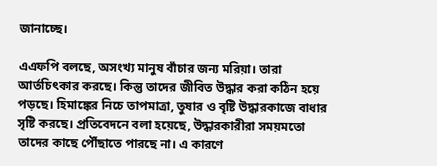জানাচ্ছে।

এএফপি বলছে, অসংখ্য মানুষ বাঁচার জন্য মরিয়া। তারা আর্তচিৎকার করছে। কিন্তু তাদের জীবিত উদ্ধার করা কঠিন হয়ে পড়ছে। হিমাঙ্কের নিচে তাপমাত্রা, তুষার ও বৃষ্টি উদ্ধারকাজে বাধার সৃষ্টি করছে। প্রতিবেদনে বলা হয়েছে, উদ্ধারকারীরা সময়মতো তাদের কাছে পৌঁছাতে পারছে না। এ কারণে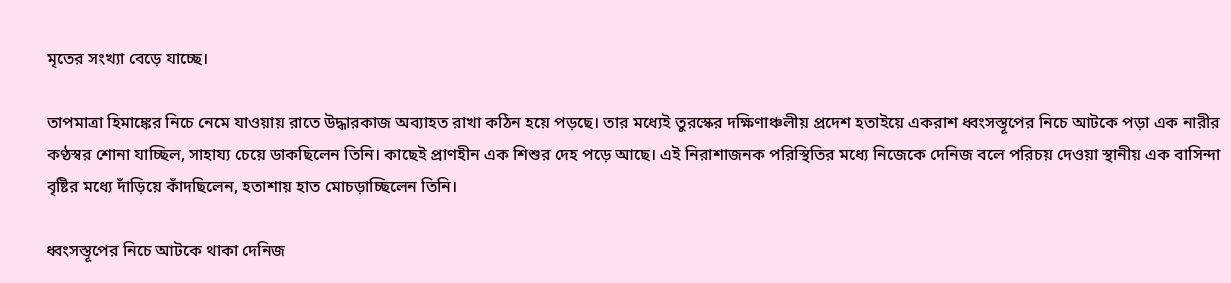মৃতের সংখ্যা বেড়ে যাচ্ছে।

তাপমাত্রা হিমাঙ্কের নিচে নেমে যাওয়ায় রাতে উদ্ধারকাজ অব্যাহত রাখা কঠিন হয়ে পড়ছে। তার মধ্যেই তুরস্কের দক্ষিণাঞ্চলীয় প্রদেশ হতাইয়ে একরাশ ধ্বংসস্তূপের নিচে আটকে পড়া এক নারীর কণ্ঠস্বর শোনা যাচ্ছিল, সাহায্য চেয়ে ডাকছিলেন তিনি। কাছেই প্রাণহীন এক শিশুর দেহ পড়ে আছে। এই নিরাশাজনক পরিস্থিতির মধ্যে নিজেকে দেনিজ বলে পরিচয় দেওয়া স্থানীয় এক বাসিন্দা বৃষ্টির মধ্যে দাঁড়িয়ে কাঁদছিলেন, হতাশায় হাত মোচড়াচ্ছিলেন তিনি।

ধ্বংসস্তূপের নিচে আটকে থাকা দেনিজ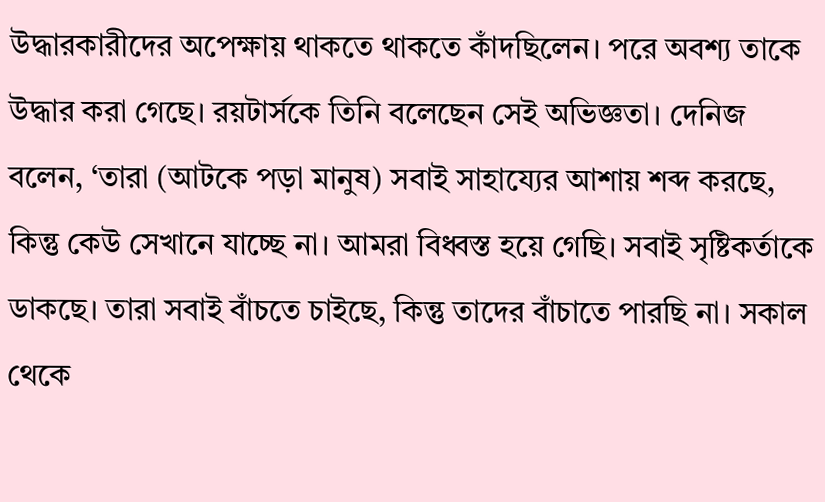উদ্ধারকারীদের অপেক্ষায় থাকতে থাকতে কাঁদছিলেন। পরে অবশ্য তাকে উদ্ধার করা গেছে। রয়টার্সকে তিনি বলেছেন সেই অভিজ্ঞতা। দেনিজ বলেন, ‘তারা (আটকে পড়া মানুষ) সবাই সাহায্যের আশায় শব্দ করছে, কিন্তু কেউ সেখানে যাচ্ছে না। আমরা বিধ্বস্ত হয়ে গেছি। সবাই সৃষ্টিকর্তাকে ডাকছে। তারা সবাই বাঁচতে চাইছে, কিন্তু তাদের বাঁচাতে পারছি না। সকাল থেকে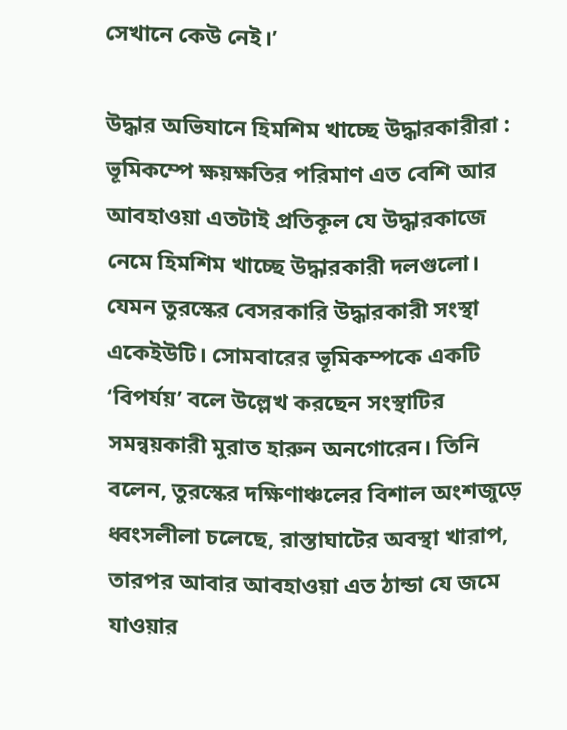সেখানে কেউ নেই।’

উদ্ধার অভিযানে হিমশিম খাচ্ছে উদ্ধারকারীরা : ভূমিকম্পে ক্ষয়ক্ষতির পরিমাণ এত বেশি আর আবহাওয়া এতটাই প্রতিকূল যে উদ্ধারকাজে নেমে হিমশিম খাচ্ছে উদ্ধারকারী দলগুলো। যেমন তুরস্কের বেসরকারি উদ্ধারকারী সংস্থা একেইউটি। সোমবারের ভূমিকম্পকে একটি ‘বিপর্যয়’ বলে উল্লেখ করছেন সংস্থাটির সমন্বয়কারী মুরাত হারুন অনগোরেন। তিনি বলেন, তুরস্কের দক্ষিণাঞ্চলের বিশাল অংশজুড়ে ধ্বংসলীলা চলেছে, রাস্তাঘাটের অবস্থা খারাপ, তারপর আবার আবহাওয়া এত ঠান্ডা যে জমে যাওয়ার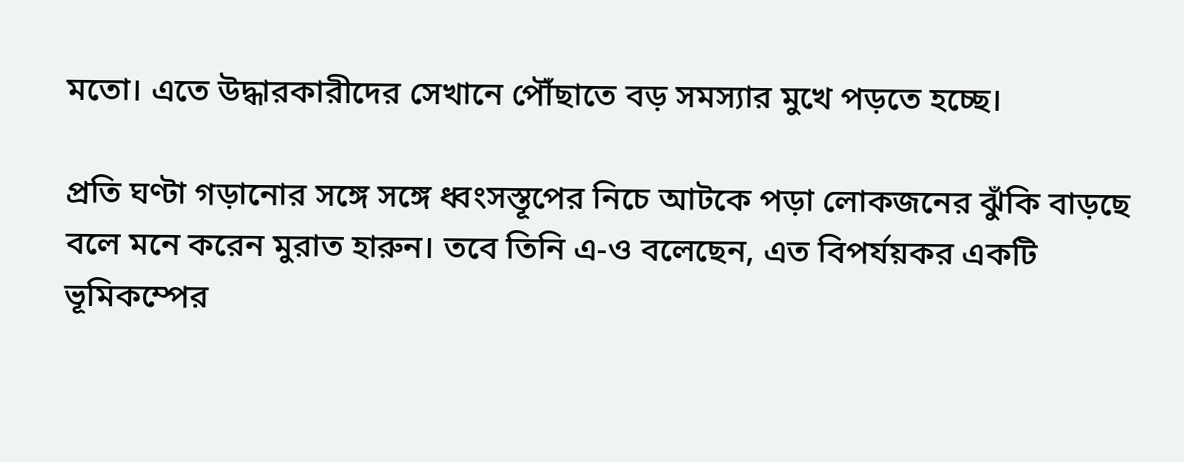মতো। এতে উদ্ধারকারীদের সেখানে পৌঁছাতে বড় সমস্যার মুখে পড়তে হচ্ছে।

প্রতি ঘণ্টা গড়ানোর সঙ্গে সঙ্গে ধ্বংসস্তূপের নিচে আটকে পড়া লোকজনের ঝুঁকি বাড়ছে বলে মনে করেন মুরাত হারুন। তবে তিনি এ-ও বলেছেন, এত বিপর্যয়কর একটি ভূমিকম্পের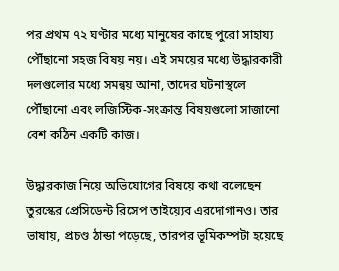পর প্রথম ৭২ ঘণ্টার মধ্যে মানুষের কাছে পুরো সাহায্য পৌঁছানো সহজ বিষয় নয়। এই সময়ের মধ্যে উদ্ধারকারী দলগুলোর মধ্যে সমন্বয় আনা, তাদের ঘটনাস্থলে পৌঁছানো এবং লজিস্টিক-সংক্রান্ত বিষয়গুলো সাজানো বেশ কঠিন একটি কাজ।

উদ্ধারকাজ নিয়ে অভিযোগের বিষয়ে কথা বলেছেন তুরস্কের প্রেসিডেন্ট রিসেপ তাইয়্যেব এরদোগানও। তার ভাষায়, প্রচণ্ড ঠান্ডা পড়েছে, তারপর ভূমিকম্পটা হয়েছে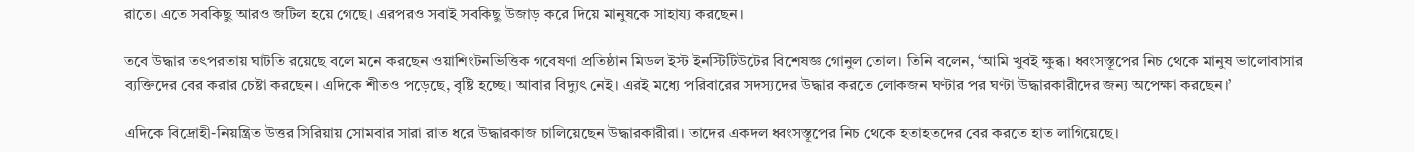রাতে। এতে সবকিছু আরও জটিল হয়ে গেছে। এরপরও সবাই সবকিছু উজাড় করে দিয়ে মানুষকে সাহায্য করছেন।

তবে উদ্ধার তৎপরতায় ঘাটতি রয়েছে বলে মনে করছেন ওয়াশিংটনভিত্তিক গবেষণা প্রতিষ্ঠান মিডল ইস্ট ইনস্টিটিউটের বিশেষজ্ঞ গোনুল তোল। তিনি বলেন, ‘আমি খুবই ক্ষুব্ধ। ধ্বংসস্তূপের নিচ থেকে মানুষ ভালোবাসার ব্যক্তিদের বের করার চেষ্টা করছেন। এদিকে শীতও পড়েছে, বৃষ্টি হচ্ছে। আবার বিদ্যুৎ নেই। এরই মধ্যে পরিবারের সদস্যদের উদ্ধার করতে লোকজন ঘণ্টার পর ঘণ্টা উদ্ধারকারীদের জন্য অপেক্ষা করছেন।’

এদিকে বিদ্রোহী-নিয়ন্ত্রিত উত্তর সিরিয়ায় সোমবার সারা রাত ধরে উদ্ধারকাজ চালিয়েছেন উদ্ধারকারীরা। তাদের একদল ধ্বংসস্তূপের নিচ থেকে হতাহতদের বের করতে হাত লাগিয়েছে।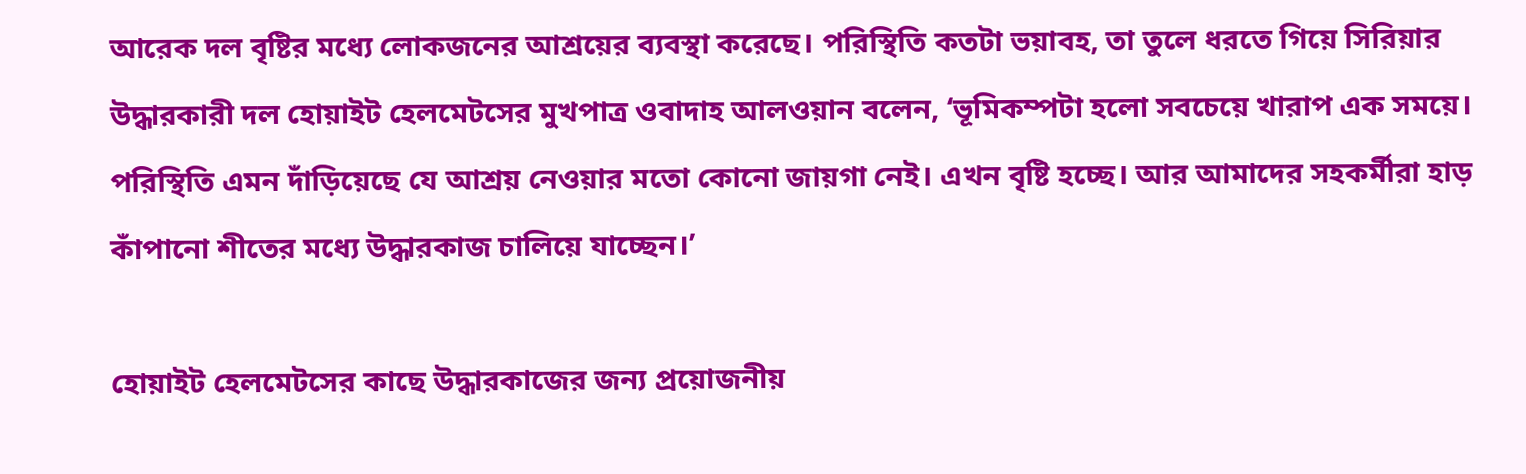আরেক দল বৃষ্টির মধ্যে লোকজনের আশ্রয়ের ব্যবস্থা করেছে। পরিস্থিতি কতটা ভয়াবহ, তা তুলে ধরতে গিয়ে সিরিয়ার উদ্ধারকারী দল হোয়াইট হেলমেটসের মুখপাত্র ওবাদাহ আলওয়ান বলেন, ‘ভূমিকম্পটা হলো সবচেয়ে খারাপ এক সময়ে। পরিস্থিতি এমন দাঁড়িয়েছে যে আশ্রয় নেওয়ার মতো কোনো জায়গা নেই। এখন বৃষ্টি হচ্ছে। আর আমাদের সহকর্মীরা হাড় কাঁপানো শীতের মধ্যে উদ্ধারকাজ চালিয়ে যাচ্ছেন।’

হোয়াইট হেলমেটসের কাছে উদ্ধারকাজের জন্য প্রয়োজনীয়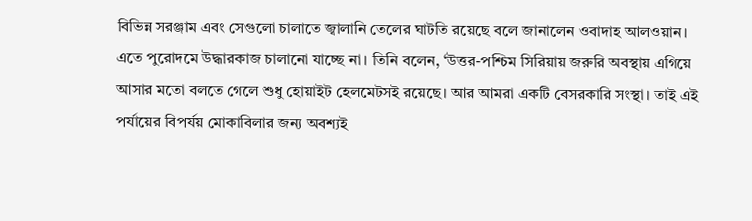বিভিন্ন সরঞ্জাম এবং সেগুলো চালাতে জ্বালানি তেলের ঘাটতি রয়েছে বলে জানালেন ওবাদাহ আলওয়ান। এতে পুরোদমে উদ্ধারকাজ চালানো যাচ্ছে না। তিনি বলেন, ‘উত্তর-পশ্চিম সিরিয়ায় জরুরি অবস্থায় এগিয়ে আসার মতো বলতে গেলে শুধু হোয়াইট হেলমেটসই রয়েছে। আর আমরা একটি বেসরকারি সংস্থা। তাই এই পর্যায়ের বিপর্যয় মোকাবিলার জন্য অবশ্যই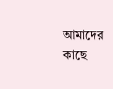আমাদের কাছে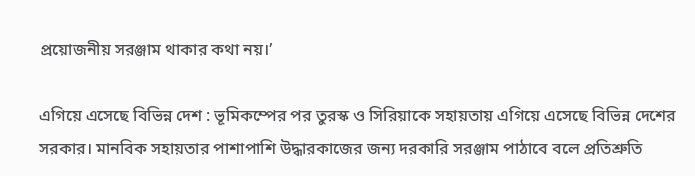প্রয়োজনীয় সরঞ্জাম থাকার কথা নয়।’

এগিয়ে এসেছে বিভিন্ন দেশ : ভূমিকম্পের পর তুরস্ক ও সিরিয়াকে সহায়তায় এগিয়ে এসেছে বিভিন্ন দেশের সরকার। মানবিক সহায়তার পাশাপাশি উদ্ধারকাজের জন্য দরকারি সরঞ্জাম পাঠাবে বলে প্রতিশ্রুতি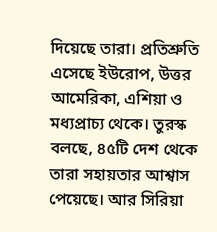দিয়েছে তারা। প্রতিশ্রুতি এসেছে ইউরোপ, উত্তর আমেরিকা, এশিয়া ও মধ্যপ্রাচ্য থেকে। তুরস্ক বলছে, ৪৫টি দেশ থেকে তারা সহায়তার আশ্বাস পেয়েছে। আর সিরিয়া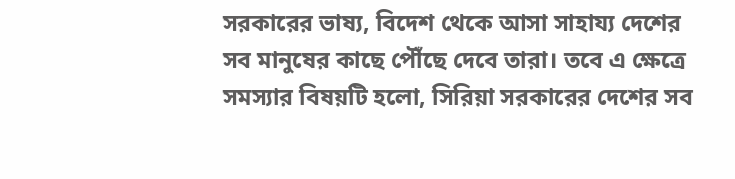সরকারের ভাষ্য, বিদেশ থেকে আসা সাহায্য দেশের সব মানুষের কাছে পৌঁছে দেবে তারা। তবে এ ক্ষেত্রে সমস্যার বিষয়টি হলো, সিরিয়া সরকারের দেশের সব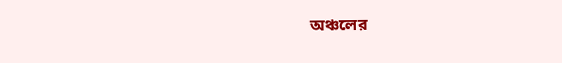অঞ্চলের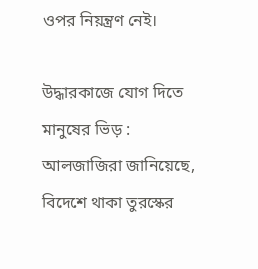ওপর নিয়ন্ত্রণ নেই।

উদ্ধারকাজে যোগ দিতে মানুষের ভিড় : আলজাজিরা জানিয়েছে, বিদেশে থাকা তুরস্কের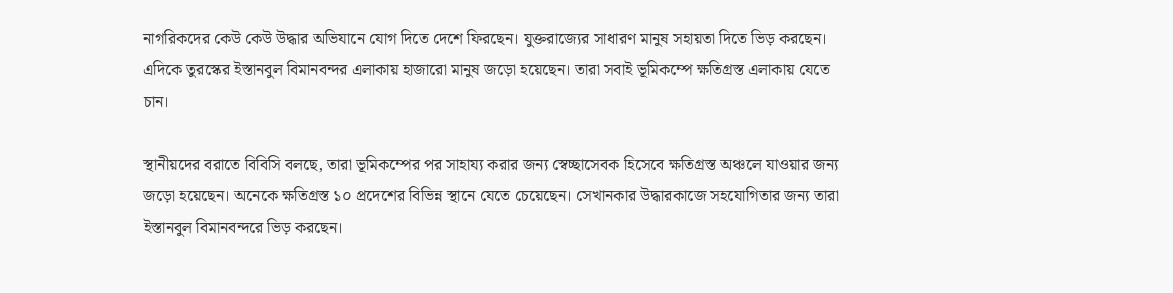নাগরিকদের কেউ কেউ উদ্ধার অভিযানে যোগ দিতে দেশে ফিরছেন। যুক্তরাজ্যের সাধারণ মানুষ সহায়তা দিতে ভিড় করছেন। এদিকে তুরস্কের ইস্তানবুল বিমানবন্দর এলাকায় হাজারো মানুষ জড়ো হয়েছেন। তারা সবাই ভূমিকম্পে ক্ষতিগ্রস্ত এলাকায় যেতে চান।

স্থানীয়দের বরাতে বিবিসি বলছে, তারা ভূমিকম্পের পর সাহায্য করার জন্য স্বেচ্ছাসেবক হিসেবে ক্ষতিগ্রস্ত অঞ্চলে যাওয়ার জন্য জড়ো হয়েছেন। অনেকে ক্ষতিগ্রস্ত ১০ প্রদেশের বিভিন্ন স্থানে যেতে চেয়েছেন। সেখানকার উদ্ধারকাজে সহযোগিতার জন্য তারা ইস্তানবুল বিমানবন্দরে ভিড় করছেন।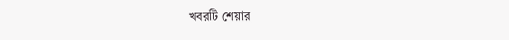খবরটি শেয়ার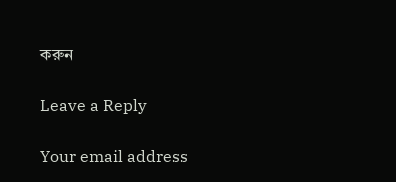করুন

Leave a Reply

Your email address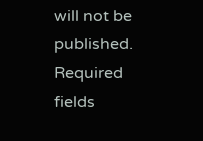will not be published. Required fields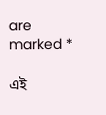are marked *

এই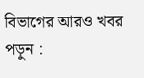বিভাগের আরও খবর পড়ুন :